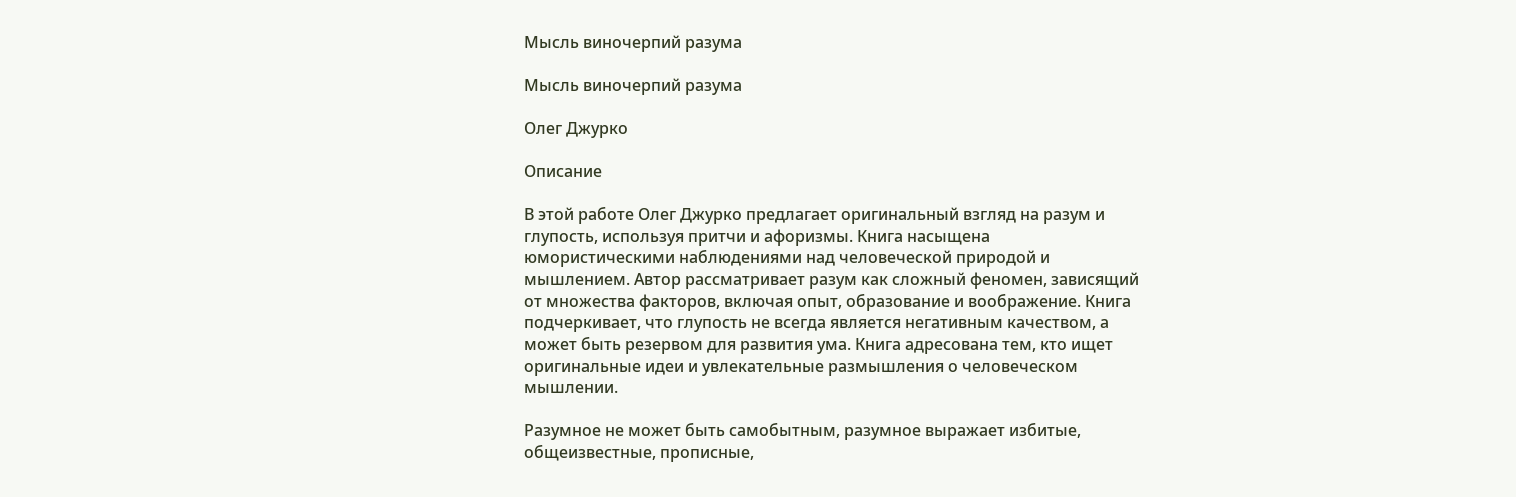Мысль виночерпий разума

Мысль виночерпий разума

Олег Джурко

Описание

В этой работе Олег Джурко предлагает оригинальный взгляд на разум и глупость, используя притчи и афоризмы. Книга насыщена юмористическими наблюдениями над человеческой природой и мышлением. Автор рассматривает разум как сложный феномен, зависящий от множества факторов, включая опыт, образование и воображение. Книга подчеркивает, что глупость не всегда является негативным качеством, а может быть резервом для развития ума. Книга адресована тем, кто ищет оригинальные идеи и увлекательные размышления о человеческом мышлении.

Разумное не может быть самобытным, разумное выражает избитые, общеизвестные, прописные,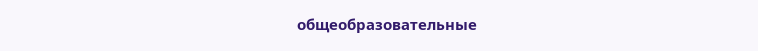общеобразовательные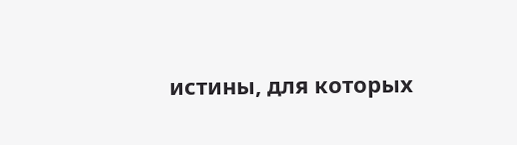истины, для которых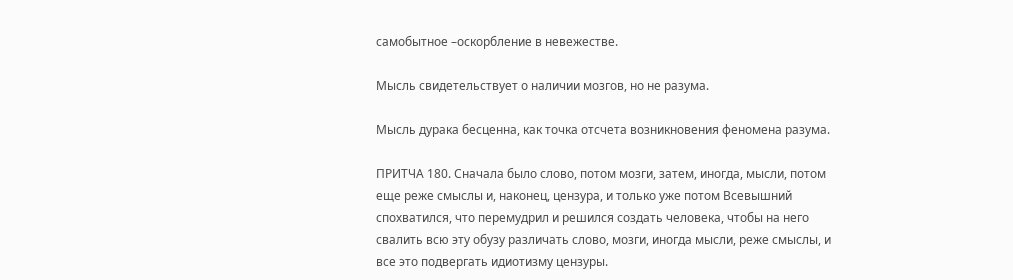самобытное –оскорбление в невежестве.

Мысль свидетельствует о наличии мозгов, но не разума.

Мысль дурака бесценна, как точка отсчета возникновения феномена разума.

ПРИТЧА 180. Сначала было слово, потом мозги, затем, иногда, мысли, потом еще реже смыслы и, наконец, цензура, и только уже потом Всевышний спохватился, что перемудрил и решился создать человека, чтобы на него свалить всю эту обузу различать слово, мозги, иногда мысли, реже смыслы, и все это подвергать идиотизму цензуры.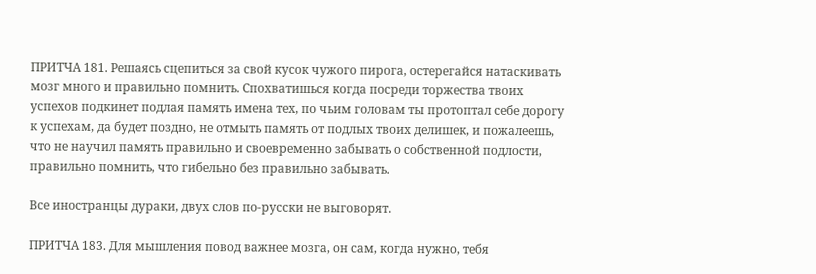ПРИТЧА 181. Решаясь сцепиться за свой кусок чужого пирога, остерегайся натаскивать мозг много и правильно помнить. Спохватишься когда посреди торжества твоих успехов подкинет подлая память имена тех, по чьим головам ты протоптал себе дорогу к успехам, да будет поздно, не отмыть память от подлых твоих делишек, и пожалеешь, что не научил память правильно и своевременно забывать о собственной подлости, правильно помнить, что гибельно без правильно забывать.

Все иностранцы дураки, двух слов по-русски не выговорят.

ПРИТЧА 183. Для мышления повод важнее мозга, он сам, когда нужно, тебя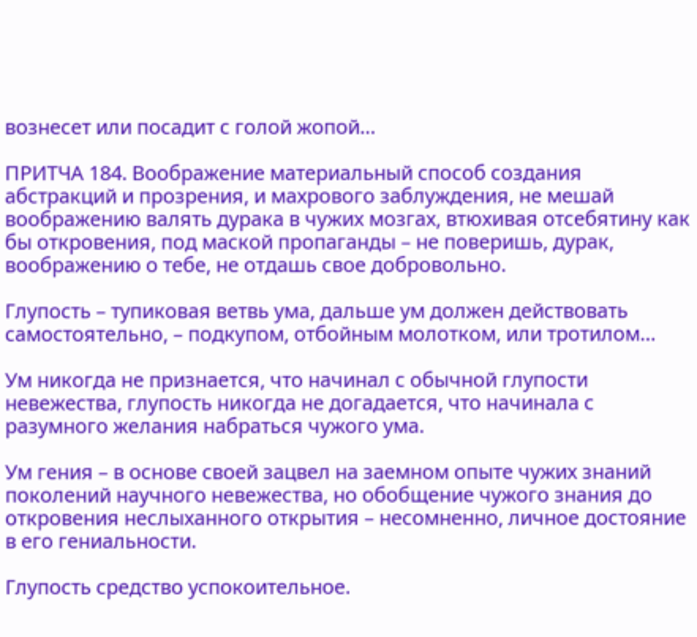вознесет или посадит с голой жопой…

ПРИТЧА 184. Воображение материальный способ создания абстракций и прозрения, и махрового заблуждения, не мешай воображению валять дурака в чужих мозгах, втюхивая отсебятину как бы откровения, под маской пропаганды – не поверишь, дурак, воображению о тебе, не отдашь свое добровольно.

Глупость – тупиковая ветвь ума, дальше ум должен действовать самостоятельно, – подкупом, отбойным молотком, или тротилом…

Ум никогда не признается, что начинал с обычной глупости невежества, глупость никогда не догадается, что начинала с разумного желания набраться чужого ума.

Ум гения – в основе своей зацвел на заемном опыте чужих знаний поколений научного невежества, но обобщение чужого знания до откровения неслыханного открытия – несомненно, личное достояние в его гениальности.

Глупость средство успокоительное.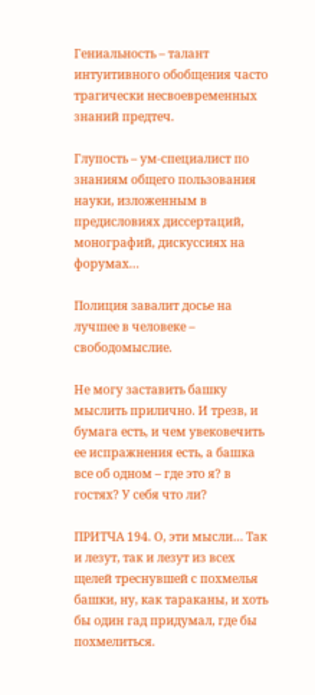Гениальность – талант интуитивного обобщения часто трагически несвоевременных знаний предтеч.

Глупость – ум-специалист по знаниям общего пользования науки, изложенным в предисловиях диссертаций, монографий, дискуссиях на форумах…

Полиция завалит досье на лучшее в человеке – свободомыслие.

Не могу заставить башку мыслить прилично. И трезв, и бумага есть, и чем увековечить ее испражнения есть, а башка все об одном – где это я? в гостях? У себя что ли?

ПРИТЧА 194. О, эти мысли… Так и лезут, так и лезут из всех щелей треснувшей с похмелья башки, ну, как тараканы, и хоть бы один гад придумал, где бы похмелиться.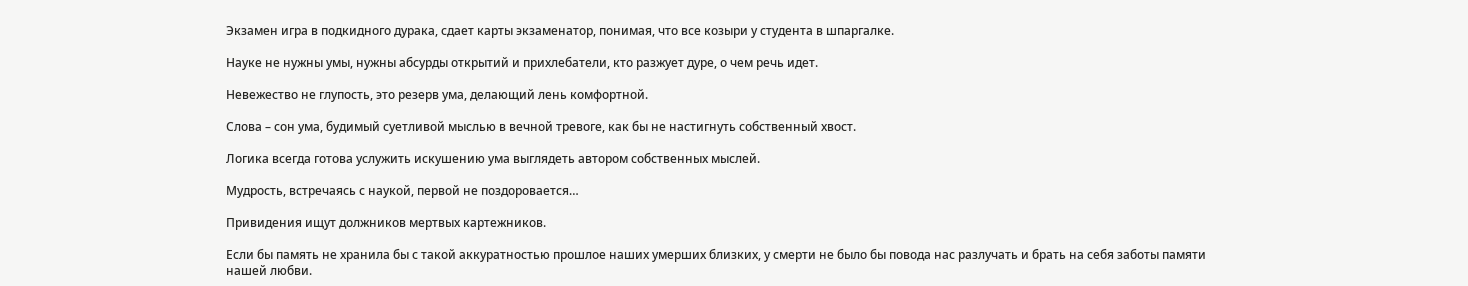Экзамен игра в подкидного дурака, сдает карты экзаменатор, понимая, что все козыри у студента в шпаргалке.

Науке не нужны умы, нужны абсурды открытий и прихлебатели, кто разжует дуре, о чем речь идет.

Невежество не глупость, это резерв ума, делающий лень комфортной.

Слова – сон ума, будимый суетливой мыслью в вечной тревоге, как бы не настигнуть собственный хвост.

Логика всегда готова услужить искушению ума выглядеть автором собственных мыслей.

Мудрость, встречаясь с наукой, первой не поздоровается…

Привидения ищут должников мертвых картежников.

Если бы память не хранила бы с такой аккуратностью прошлое наших умерших близких, у смерти не было бы повода нас разлучать и брать на себя заботы памяти нашей любви.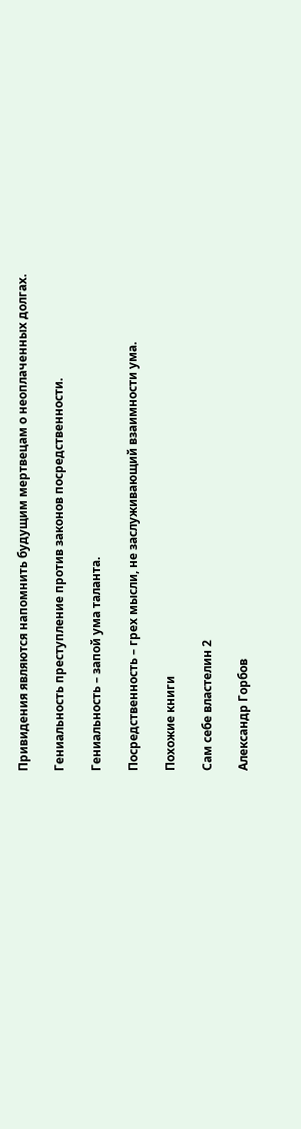Привидения являются напомнить будущим мертвецам о неоплаченных долгах.

Гениальность преступление против законов посредственности.

Гениальность – запой ума таланта.

Посредственность – грех мысли, не заслуживающий взаимности ума.

Похожие книги

Сам себе властелин 2

Александр Горбов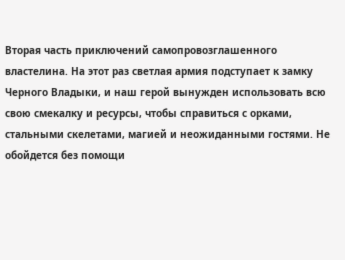Вторая часть приключений самопровозглашенного властелина. На этот раз светлая армия подступает к замку Черного Владыки, и наш герой вынужден использовать всю свою смекалку и ресурсы, чтобы справиться с орками, стальными скелетами, магией и неожиданными гостями. Не обойдется без помощи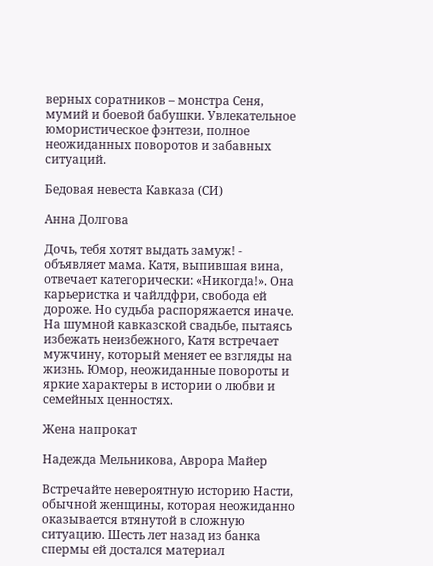верных соратников – монстра Сеня, мумий и боевой бабушки. Увлекательное юмористическое фэнтези, полное неожиданных поворотов и забавных ситуаций.

Бедовая невеста Кавказа (СИ)

Анна Долгова

Дочь, тебя хотят выдать замуж! - объявляет мама. Катя, выпившая вина, отвечает категорически: «Никогда!». Она карьеристка и чайлдфри, свобода ей дороже. Но судьба распоряжается иначе. На шумной кавказской свадьбе, пытаясь избежать неизбежного, Катя встречает мужчину, который меняет ее взгляды на жизнь. Юмор, неожиданные повороты и яркие характеры в истории о любви и семейных ценностях.

Жена напрокат

Надежда Мельникова, Аврора Майер

Встречайте невероятную историю Насти, обычной женщины, которая неожиданно оказывается втянутой в сложную ситуацию. Шесть лет назад из банка спермы ей достался материал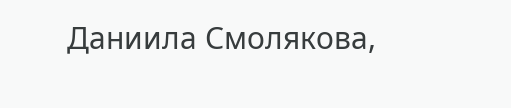Даниила Смолякова,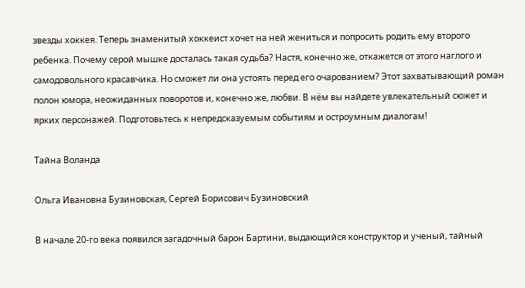звезды хоккея. Теперь знаменитый хоккеист хочет на ней жениться и попросить родить ему второго ребенка. Почему серой мышке досталась такая судьба? Настя, конечно же, откажется от этого наглого и самодовольного красавчика. Но сможет ли она устоять перед его очарованием? Этот захватывающий роман полон юмора, неожиданных поворотов и, конечно же, любви. В нём вы найдете увлекательный сюжет и ярких персонажей. Подготовьтесь к непредсказуемым событиям и остроумным диалогам!

Тайна Воланда

Ольга Ивановна Бузиновская, Сергей Борисович Бузиновский

В начале 20-го века появился загадочный барон Бартини, выдающийся конструктор и ученый, тайный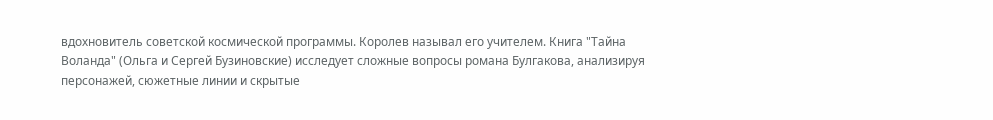вдохновитель советской космической программы. Королев называл его учителем. Книга "Тайна Воланда" (Ольга и Сергей Бузиновские) исследует сложные вопросы романа Булгакова, анализируя персонажей, сюжетные линии и скрытые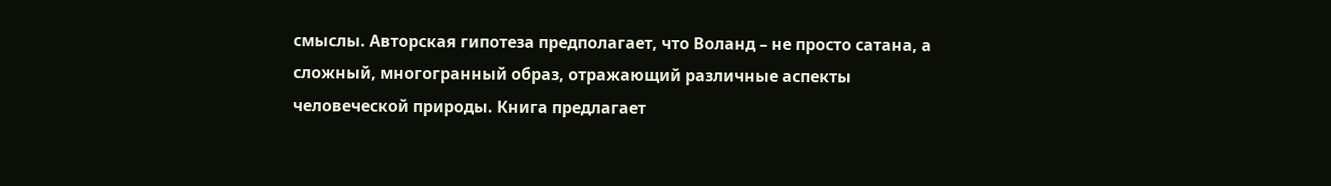смыслы. Авторская гипотеза предполагает, что Воланд – не просто сатана, а сложный, многогранный образ, отражающий различные аспекты человеческой природы. Книга предлагает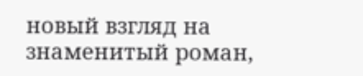новый взгляд на знаменитый роман,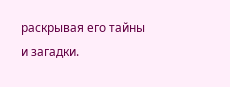раскрывая его тайны и загадки.